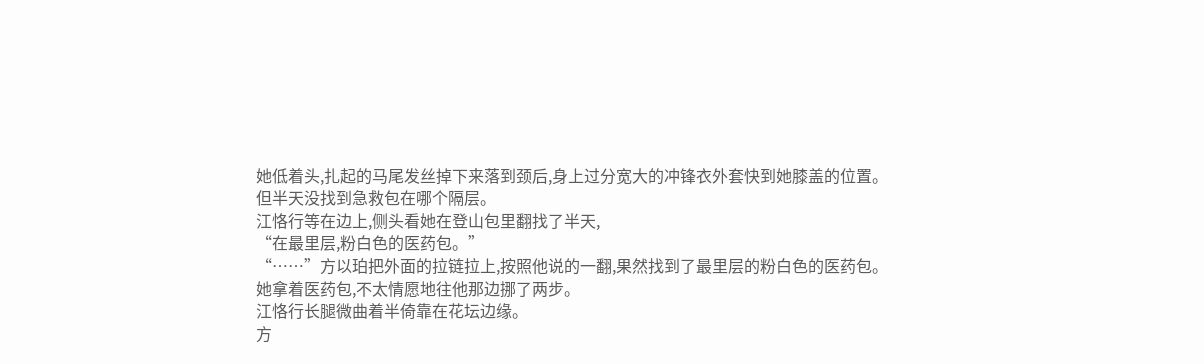她低着头,扎起的马尾发丝掉下来落到颈后,身上过分宽大的冲锋衣外套快到她膝盖的位置。
但半天没找到急救包在哪个隔层。
江恪行等在边上,侧头看她在登山包里翻找了半天,
“在最里层,粉白色的医药包。”
“……”方以珀把外面的拉链拉上,按照他说的一翻,果然找到了最里层的粉白色的医药包。
她拿着医药包,不太情愿地往他那边挪了两步。
江恪行长腿微曲着半倚靠在花坛边缘。
方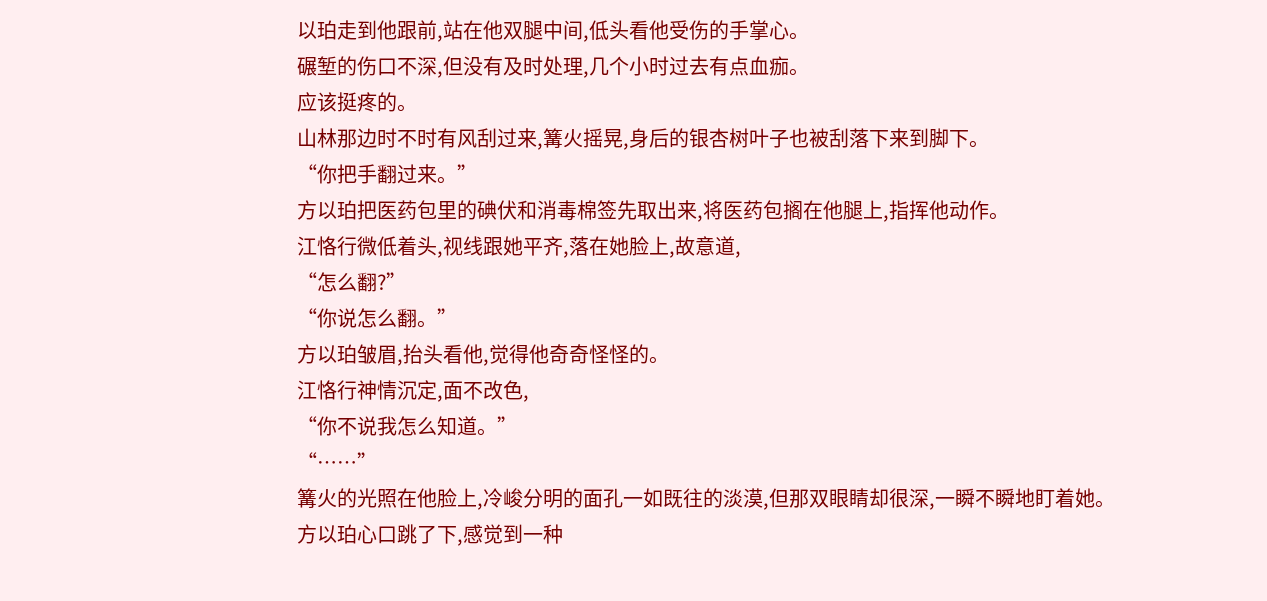以珀走到他跟前,站在他双腿中间,低头看他受伤的手掌心。
碾堑的伤口不深,但没有及时处理,几个小时过去有点血痂。
应该挺疼的。
山林那边时不时有风刮过来,篝火摇晃,身后的银杏树叶子也被刮落下来到脚下。
“你把手翻过来。”
方以珀把医药包里的碘伏和消毒棉签先取出来,将医药包搁在他腿上,指挥他动作。
江恪行微低着头,视线跟她平齐,落在她脸上,故意道,
“怎么翻?”
“你说怎么翻。”
方以珀皱眉,抬头看他,觉得他奇奇怪怪的。
江恪行神情沉定,面不改色,
“你不说我怎么知道。”
“……”
篝火的光照在他脸上,冷峻分明的面孔一如既往的淡漠,但那双眼睛却很深,一瞬不瞬地盯着她。
方以珀心口跳了下,感觉到一种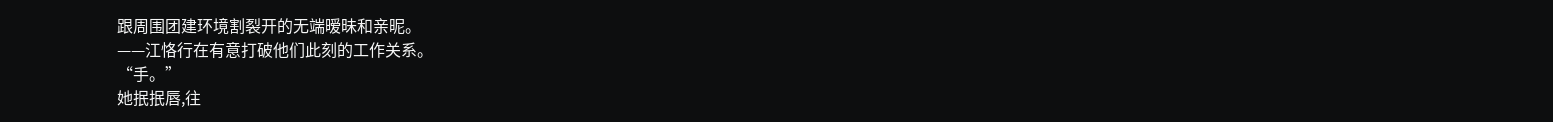跟周围团建环境割裂开的无端暧昧和亲昵。
——江恪行在有意打破他们此刻的工作关系。
“手。”
她抿抿唇,往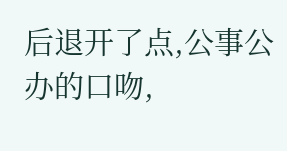后退开了点,公事公办的口吻,